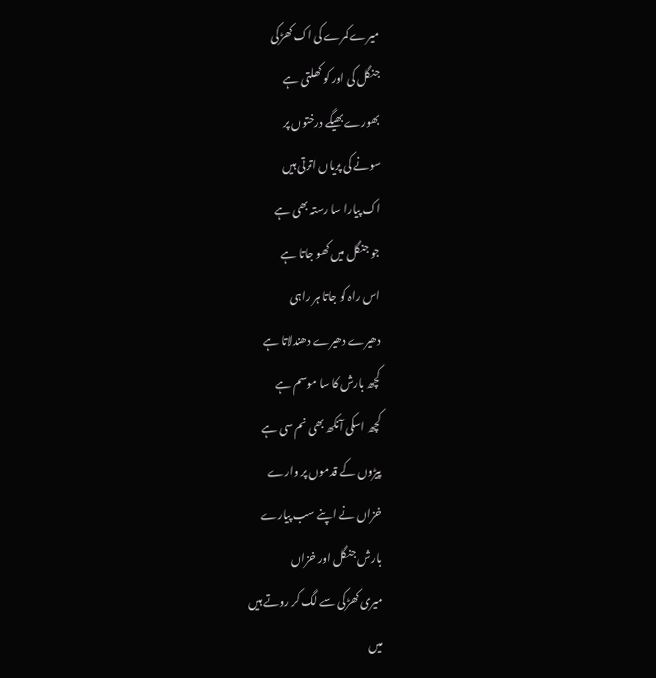میرے کمرے کی اک کھڑکی
جنگل کی اور کو کھلتی ہے
بھورے بھیگے درختوں پر
سونے کی پریاں اترتی ہیں
اک پیارا سا رستہ بھی ہے
جو جنگل میں کھو جاتا ہے
اس راہ کو جاتا ہر راہی
دھیرے دھیرے دھندلاتا ہے
کچھ بارش کا سا موسم ہے
کچھ اسکی آنکھ بھی نم سی ہے
پیڑوں کے قدموں پر وارے
خزاں نے اپنے سب پیارے
بارش جنگل اور خزاں
میری کھڑکی سے لگ کر روتے ہیں
میں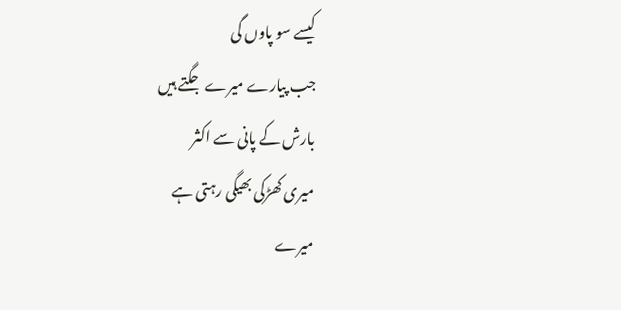کیسے سو پاوں گی
جب پیارے میرے جگتے ہیں
بارش کے پانی سے اکثر
میری کھڑکی بھیگی رہتی ہے
میرے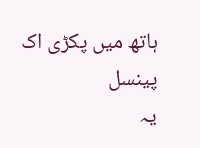ہاتھ میں پکڑی اک پینسل
یہ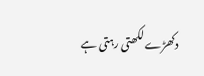دکھڑے لکھتی رہتی ہے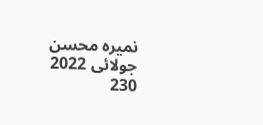نمیرہ محسن
جولائی 2022
230